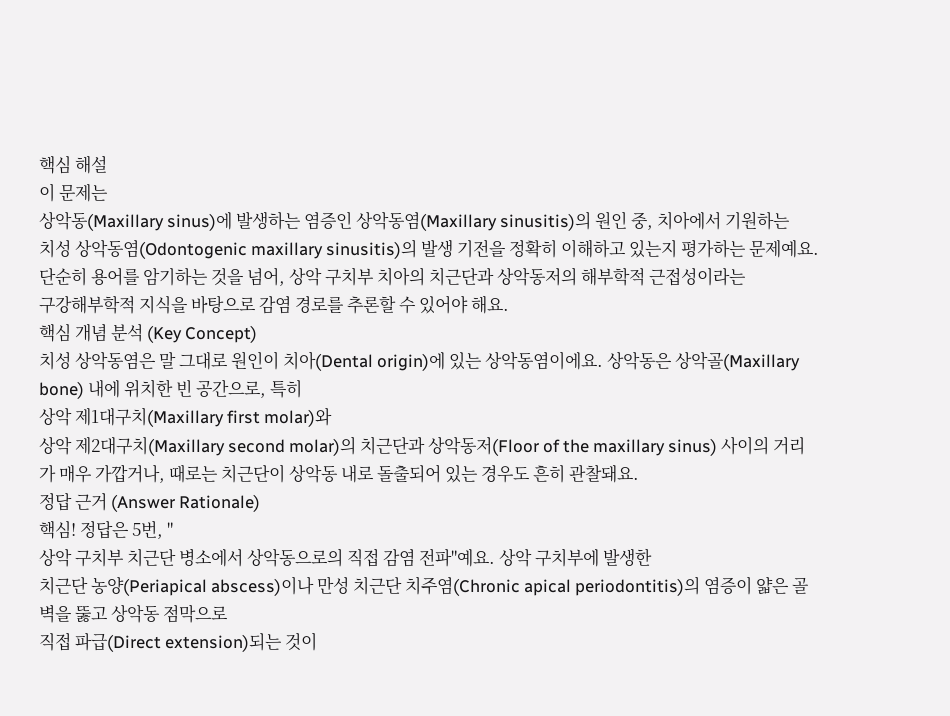핵심 해설
이 문제는
상악동(Maxillary sinus)에 발생하는 염증인 상악동염(Maxillary sinusitis)의 원인 중, 치아에서 기원하는
치성 상악동염(Odontogenic maxillary sinusitis)의 발생 기전을 정확히 이해하고 있는지 평가하는 문제예요. 단순히 용어를 암기하는 것을 넘어, 상악 구치부 치아의 치근단과 상악동저의 해부학적 근접성이라는
구강해부학적 지식을 바탕으로 감염 경로를 추론할 수 있어야 해요.
핵심 개념 분석 (Key Concept)
치성 상악동염은 말 그대로 원인이 치아(Dental origin)에 있는 상악동염이에요. 상악동은 상악골(Maxillary bone) 내에 위치한 빈 공간으로, 특히
상악 제1대구치(Maxillary first molar)와
상악 제2대구치(Maxillary second molar)의 치근단과 상악동저(Floor of the maxillary sinus) 사이의 거리가 매우 가깝거나, 때로는 치근단이 상악동 내로 돌출되어 있는 경우도 흔히 관찰돼요.
정답 근거 (Answer Rationale)
핵심! 정답은 5번, "
상악 구치부 치근단 병소에서 상악동으로의 직접 감염 전파"예요. 상악 구치부에 발생한
치근단 농양(Periapical abscess)이나 만성 치근단 치주염(Chronic apical periodontitis)의 염증이 얇은 골벽을 뚫고 상악동 점막으로
직접 파급(Direct extension)되는 것이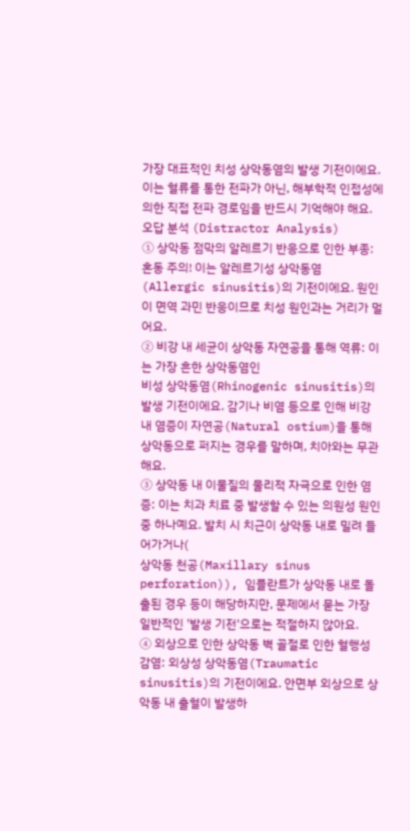가장 대표적인 치성 상악동염의 발생 기전이에요. 이는 혈류를 통한 전파가 아닌, 해부학적 인접성에 의한 직접 전파 경로임을 반드시 기억해야 해요.
오답 분석 (Distractor Analysis)
① 상악동 점막의 알레르기 반응으로 인한 부종:
혼동 주의! 이는 알레르기성 상악동염(Allergic sinusitis)의 기전이에요. 원인이 면역 과민 반응이므로 치성 원인과는 거리가 멀어요.
② 비강 내 세균이 상악동 자연공을 통해 역류: 이는 가장 흔한 상악동염인
비성 상악동염(Rhinogenic sinusitis)의 발생 기전이에요. 감기나 비염 등으로 인해 비강 내 염증이 자연공(Natural ostium)을 통해 상악동으로 퍼지는 경우를 말하며, 치아와는 무관해요.
③ 상악동 내 이물질의 물리적 자극으로 인한 염증: 이는 치과 치료 중 발생할 수 있는 의원성 원인 중 하나예요. 발치 시 치근이 상악동 내로 밀려 들어가거나(
상악동 천공(Maxillary sinus perforation)), 임플란트가 상악동 내로 돌출된 경우 등이 해당하지만, 문제에서 묻는 가장 일반적인 '발생 기전'으로는 적절하지 않아요.
④ 외상으로 인한 상악동 벽 골절로 인한 혈행성 감염: 외상성 상악동염(Traumatic sinusitis)의 기전이에요. 안면부 외상으로 상악동 내 출혈이 발생하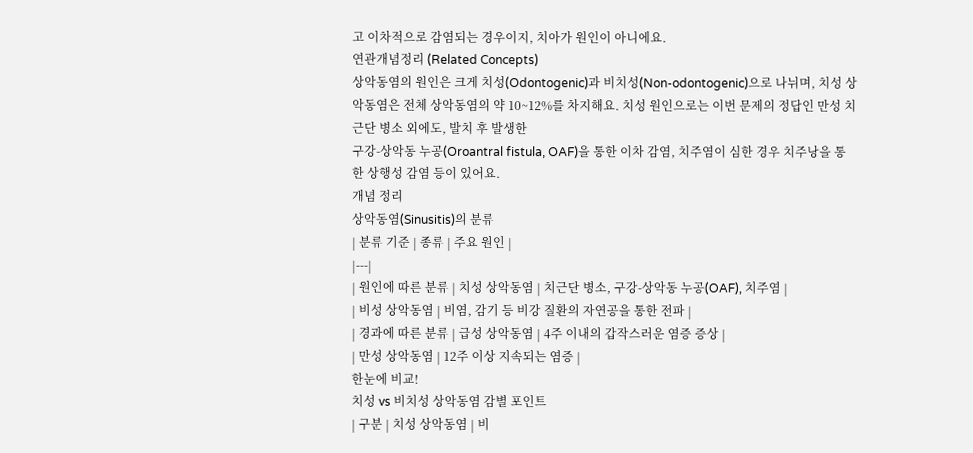고 이차적으로 감염되는 경우이지, 치아가 원인이 아니에요.
연관개념정리 (Related Concepts)
상악동염의 원인은 크게 치성(Odontogenic)과 비치성(Non-odontogenic)으로 나뉘며, 치성 상악동염은 전체 상악동염의 약 10~12%를 차지해요. 치성 원인으로는 이번 문제의 정답인 만성 치근단 병소 외에도, 발치 후 발생한
구강-상악동 누공(Oroantral fistula, OAF)을 통한 이차 감염, 치주염이 심한 경우 치주낭을 통한 상행성 감염 등이 있어요.
개념 정리
상악동염(Sinusitis)의 분류
| 분류 기준 | 종류 | 주요 원인 |
|---|
| 원인에 따른 분류 | 치성 상악동염 | 치근단 병소, 구강-상악동 누공(OAF), 치주염 |
| 비성 상악동염 | 비염, 감기 등 비강 질환의 자연공을 통한 전파 |
| 경과에 따른 분류 | 급성 상악동염 | 4주 이내의 갑작스러운 염증 증상 |
| 만성 상악동염 | 12주 이상 지속되는 염증 |
한눈에 비교!
치성 vs 비치성 상악동염 감별 포인트
| 구분 | 치성 상악동염 | 비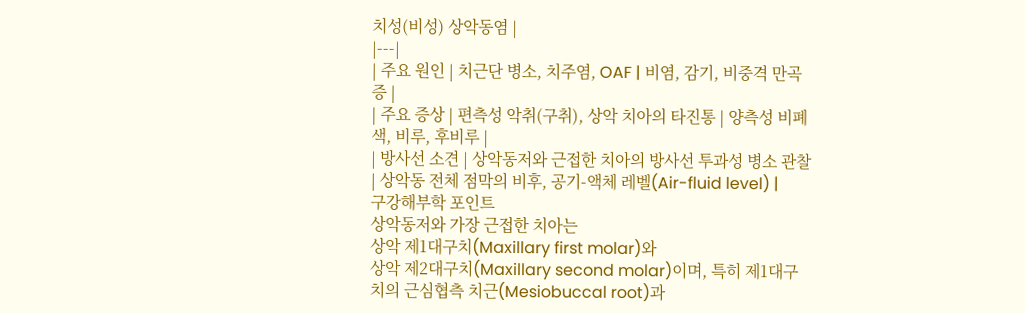치성(비성) 상악동염 |
|---|
| 주요 원인 | 치근단 병소, 치주염, OAF | 비염, 감기, 비중격 만곡증 |
| 주요 증상 | 편측성 악취(구취), 상악 치아의 타진통 | 양측성 비폐색, 비루, 후비루 |
| 방사선 소견 | 상악동저와 근접한 치아의 방사선 투과성 병소 관찰 | 상악동 전체 점막의 비후, 공기-액체 레벨(Air-fluid level) |
구강해부학 포인트
상악동저와 가장 근접한 치아는
상악 제1대구치(Maxillary first molar)와
상악 제2대구치(Maxillary second molar)이며, 특히 제1대구치의 근심협측 치근(Mesiobuccal root)과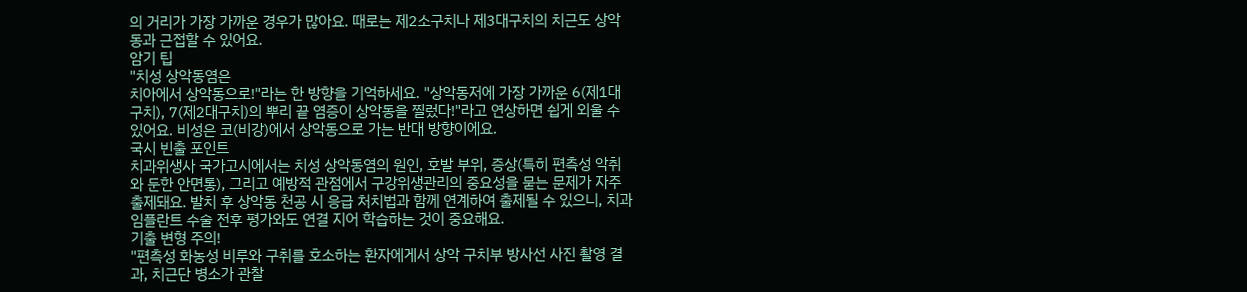의 거리가 가장 가까운 경우가 많아요. 때로는 제2소구치나 제3대구치의 치근도 상악동과 근접할 수 있어요.
암기 팁
"치성 상악동염은
치아에서 상악동으로!"라는 한 방향을 기억하세요. "상악동저에 가장 가까운 6(제1대구치), 7(제2대구치)의 뿌리 끝 염증이 상악동을 찔렀다!"라고 연상하면 쉽게 외울 수 있어요. 비성은 코(비강)에서 상악동으로 가는 반대 방향이에요.
국시 빈출 포인트
치과위생사 국가고시에서는 치성 상악동염의 원인, 호발 부위, 증상(특히 편측성 악취와 둔한 안면통), 그리고 예방적 관점에서 구강위생관리의 중요성을 묻는 문제가 자주 출제돼요. 발치 후 상악동 천공 시 응급 처치법과 함께 연계하여 출제될 수 있으니, 치과 임플란트 수술 전후 평가와도 연결 지어 학습하는 것이 중요해요.
기출 변형 주의!
"편측성 화농성 비루와 구취를 호소하는 환자에게서 상악 구치부 방사선 사진 촬영 결과, 치근단 병소가 관찰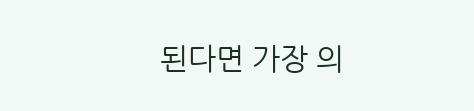된다면 가장 의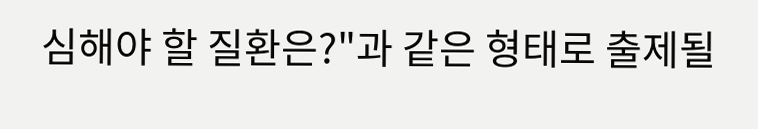심해야 할 질환은?"과 같은 형태로 출제될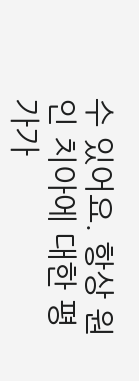수 있어요. 항상 원인 치아에 대한 평가가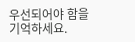우선되어야 함을 기억하세요.